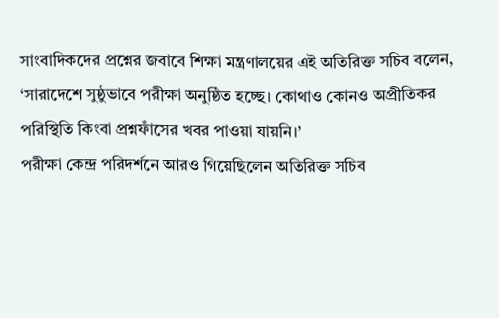সাংবাদিকদের প্রশ্নের জবাবে শিক্ষা মন্ত্রণালয়ের এই অতিরিক্ত সচিব বলেন, ‘সারাদেশে সুষ্ঠুভাবে পরীক্ষা অনুষ্ঠিত হচ্ছে। কোথাও কোনও অপ্রীতিকর পরিস্থিতি কিংবা প্রশ্নফাঁসের খবর পাওয়া যায়নি।’
পরীক্ষা কেন্দ্র পরিদর্শনে আরও গিয়েছিলেন অতিরিক্ত সচিব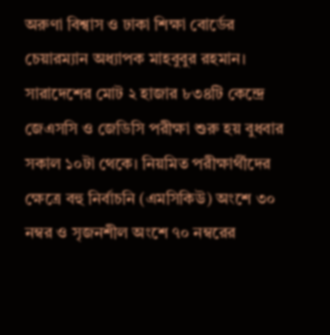অরুণা বিশ্বাস ও ঢাকা শিক্ষা বোর্ডের চেয়ারম্যান অধ্যাপক মাহবুবুর রহমান।
সারাদেশের মোট ২ হাজার ৮৩৪টি কেন্দ্রে জেএসসি ও জেডিসি পরীক্ষা শুরু হয় বুধবার সকাল ১০টা থেকে। নিয়মিত পরীক্ষার্থীদের ক্ষেত্রে বহু নির্বাচনি (এমসিকিউ) অংশে ৩০ নম্বর ও সৃজনশীল অংশে ৭০ নম্বরের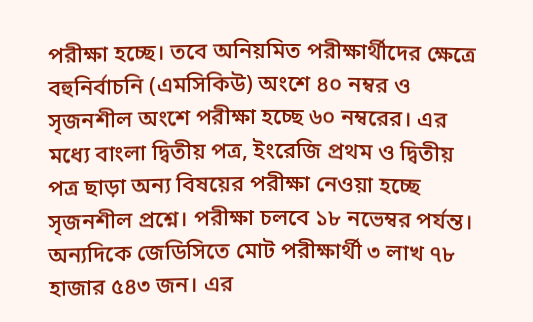পরীক্ষা হচ্ছে। তবে অনিয়মিত পরীক্ষার্থীদের ক্ষেত্রে বহুনির্বাচনি (এমসিকিউ) অংশে ৪০ নম্বর ও সৃজনশীল অংশে পরীক্ষা হচ্ছে ৬০ নম্বরের। এর মধ্যে বাংলা দ্বিতীয় পত্র, ইংরেজি প্রথম ও দ্বিতীয় পত্র ছাড়া অন্য বিষয়ের পরীক্ষা নেওয়া হচ্ছে সৃজনশীল প্রশ্নে। পরীক্ষা চলবে ১৮ নভেম্বর পর্যন্ত।
অন্যদিকে জেডিসিতে মোট পরীক্ষার্থী ৩ লাখ ৭৮ হাজার ৫৪৩ জন। এর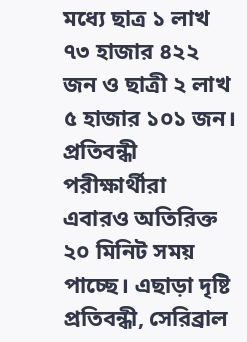মধ্যে ছাত্র ১ লাখ ৭৩ হাজার ৪২২ জন ও ছাত্রী ২ লাখ ৫ হাজার ১০১ জন। প্রতিবন্ধী পরীক্ষার্থীরা এবারও অতিরিক্ত ২০ মিনিট সময় পাচ্ছে। এছাড়া দৃষ্টি প্রতিবন্ধী, সেরিব্রাল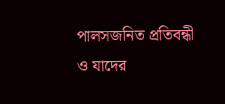পালসজনিত প্রতিবন্ধী ও যাদের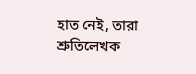হাত নেই, তারা শ্রুতিলেখক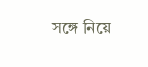সঙ্গে নিয়ে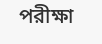পরীক্ষা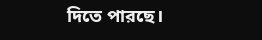দিতে পারছে।